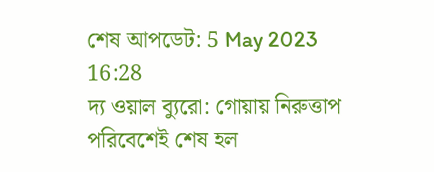শেষ আপডেট: 5 May 2023 16:28
দ্য ওয়াল ব্যুরো: গোয়ায় নিরুত্তাপ পরিবেশেই শেষ হল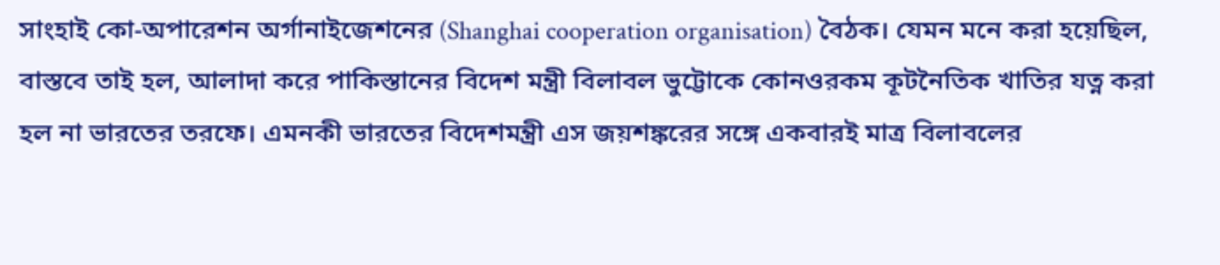সাংহাই কো-অপারেশন অর্গানাইজেশনের (Shanghai cooperation organisation) বৈঠক। যেমন মনে করা হয়েছিল, বাস্তবে তাই হল, আলাদা করে পাকিস্তানের বিদেশ মন্ত্রী বিলাবল ভুট্টোকে কোনওরকম কূটনৈতিক খাতির যত্ন করা হল না ভারতের তরফে। এমনকী ভারতের বিদেশমন্ত্রী এস জয়শঙ্করের সঙ্গে একবারই মাত্র বিলাবলের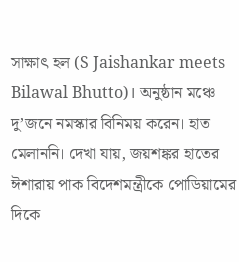সাক্ষাৎ হল (S Jaishankar meets Bilawal Bhutto)। অনুষ্ঠান মঞ্চে দু’জনে নমস্কার বিনিময় করেন। হাত মেলাননি। দেখা যায়, জয়শঙ্কর হাতের ঈশারায় পাক বিদেশমন্ত্রীকে পোডিয়ামের দিকে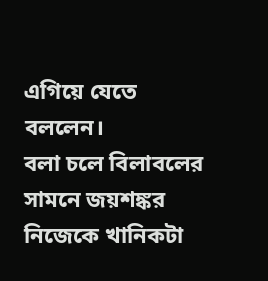এগিয়ে যেতে বললেন।
বলা চলে বিলাবলের সামনে জয়শঙ্কর নিজেকে খানিকটা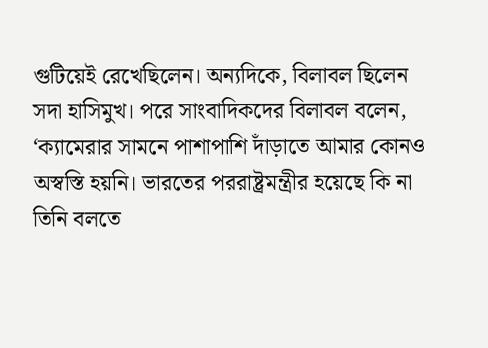গুটিয়েই রেখেছিলেন। অন্যদিকে, বিলাবল ছিলেন সদা হাসিমুখ। পরে সাংবাদিকদের বিলাবল বলেন, ‘ক্যামেরার সামনে পাশাপাশি দাঁড়াতে আমার কোনও অস্বস্তি হয়নি। ভারতের পররাষ্ট্রমন্ত্রীর হয়েছে কি না তিনি বলতে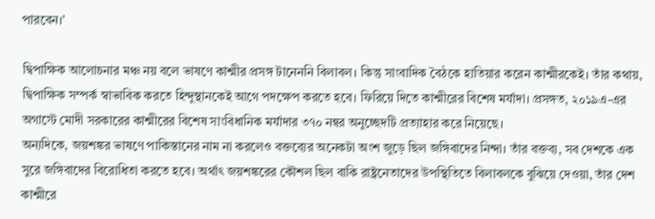পারবেন।’

দ্বিপাক্ষিক আলোচনার মঞ্চ নয় বলে ভাষণে কাশ্মীর প্রসঙ্গ টানেননি বিলাবল। কিন্তু সাংবাদিক বৈঠকে হাতিয়ার করেন কাশ্মীরকেই। তাঁর কথায়, দ্বিপাক্ষিক সম্পর্ক স্বাভাবিক করতে হিন্দুস্থানকেই আগে পদক্ষেপ করতে হবে। ফিরিয়ে দিতে কাশ্মীরের বিশেষ মর্যাদা। প্রসঙ্গত, ২০১৯এ-এর অগাস্টে মোদী সরকারের কাশ্মীরের বিশেষ সাংবিধানিক মর্যাদার ৩৭০ নন্বর অনুচ্ছেদটি প্রত্যাহার করে নিয়েছে।
অন্যদিকে, জয়শঙ্কর ভাষণে পাকিস্তানের নাম না করলেও বক্তব্যের অনেকটা অংশ জুড়ে ছিল জঙ্গিবাদের নিন্দা। তাঁর বক্তব্য, সব দেশকে এক সুরে জঙ্গিবাদের বিরোধিতা করতে হবে। অর্থাৎ জয়শঙ্করের কৌশল ছিল বাকি রাষ্ট্রনেতাদের উপস্থিতিতে বিলাবলকে বুঝিয়ে দেওয়া, তাঁর দেশ কাশ্মীরে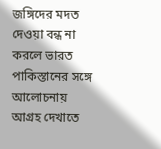জঙ্গিদের মদত দেওয়া বন্ধ না করলে ভারত পাকিস্তানের সঙ্গে আলোচনায় আগ্রহ দেখাতে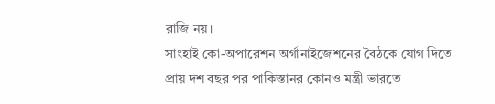রাজি নয়।
সাংহাই কো-অপারেশন অর্গানাইজেশনের বৈঠকে যোগ দিতে প্রায় দশ বছর পর পাকিস্তানর কোনও মন্ত্রী ভারতে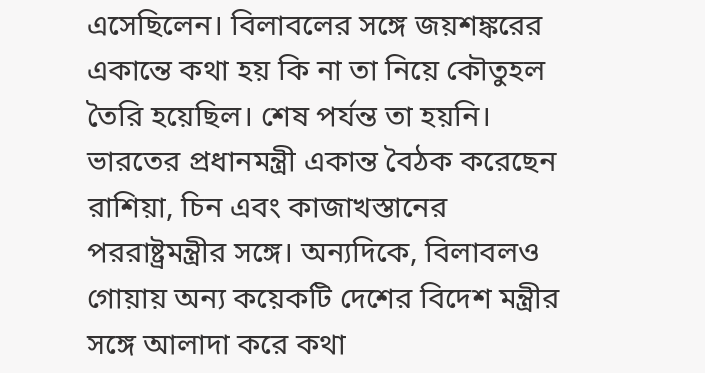এসেছিলেন। বিলাবলের সঙ্গে জয়শঙ্করের একান্তে কথা হয় কি না তা নিয়ে কৌতুহল তৈরি হয়েছিল। শেষ পর্যন্ত তা হয়নি। ভারতের প্রধানমন্ত্রী একান্ত বৈঠক করেছেন রাশিয়া, চিন এবং কাজাখস্তানের পররাষ্ট্রমন্ত্রীর সঙ্গে। অন্যদিকে, বিলাবলও গোয়ায় অন্য কয়েকটি দেশের বিদেশ মন্ত্রীর সঙ্গে আলাদা করে কথা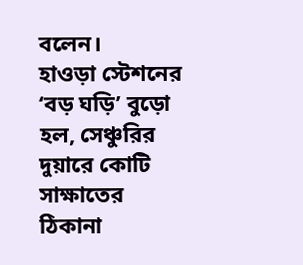বলেন।
হাওড়া স্টেশনের ‘বড় ঘড়ি’ বুড়ো হল, সেঞ্চুরির দুয়ারে কোটি সাক্ষাতের ঠিকানা